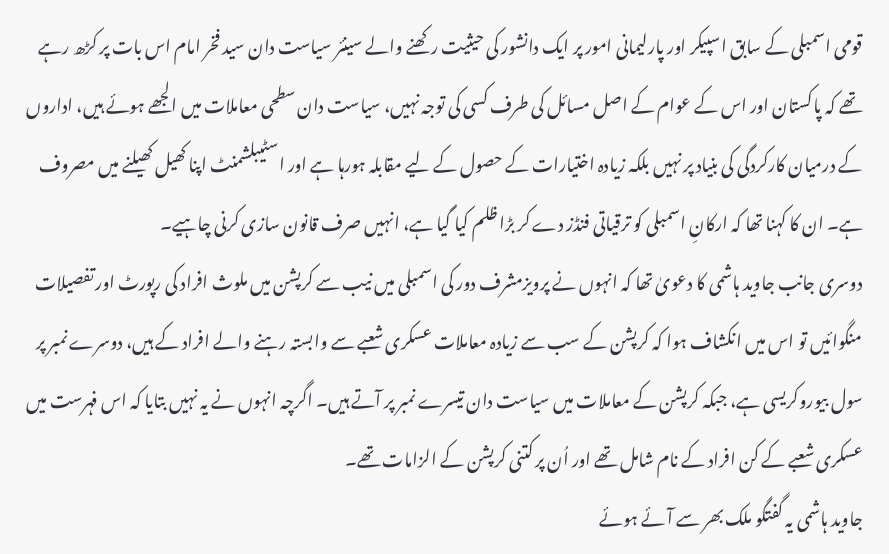قومی اسمبلی کے سابق اسپیکر اور پارلیمانی امور پر ایک دانشور کی حیثیت رکھنے والے سینئر سیاست دان سید فخر امام اس بات پر کڑھ رہے تھے کہ پاکستان اور اس کے عوام کے اصل مسائل کی طرف کسی کی توجہ نہیں، سیاست دان سطحی معاملات میں الجھے ہوئے ہیں، اداروں کے درمیان کارکردگی کی بنیاد پر نہیں بلکہ زیادہ اختیارات کے حصول کے لیے مقابلہ ہورہا ہے اور اسٹیبلشمنٹ اپنا کھیل کھیلنے میں مصروف ہے۔ ان کا کہنا تھا کہ ارکانِ اسمبلی کو ترقیاتی فنڈز دے کر بڑا ظلم کیا گیا ہے، انہیں صرف قانون سازی کرنی چاہیے۔
دوسری جانب جاوید ہاشمی کا دعویٰ تھا کہ انہوں نے پرویزمشرف دور کی اسمبلی میں نیب سے کرپشن میں ملوث افراد کی رپورٹ اور تفصیلات منگوائیں تو اس میں انکشاف ہوا کہ کرپشن کے سب سے زیادہ معاملات عسکری شعبے سے وابستہ رہنے والے افراد کے ہیں، دوسرے نمبر پر سول بیوروکریسی ہے، جبکہ کرپشن کے معاملات میں سیاست دان تیسرے نمبر پر آتے ہیں۔ اگرچہ انہوں نے یہ نہیں بتایا کہ اس فہرست میں عسکری شعبے کے کن افراد کے نام شامل تھے اور اُن پر کتنی کرپشن کے الزامات تھے۔
جاوید ہاشمی یہ گفتگو ملک بھر سے آئے ہوئے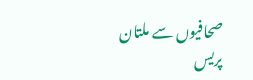صحافیوں سے ملتان پریس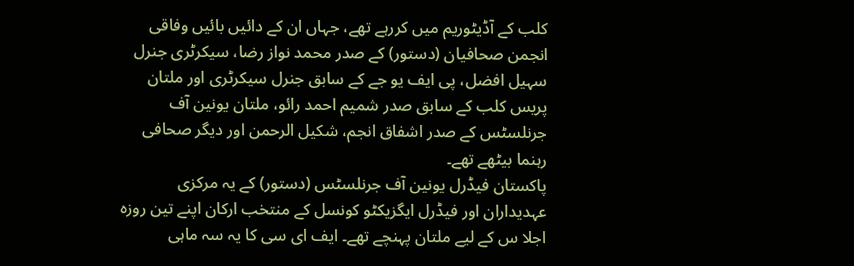کلب کے آڈیٹوریم میں کررہے تھے، جہاں ان کے دائیں بائیں وفاقی انجمن صحافیان (دستور) کے صدر محمد نواز رضا، سیکرٹری جنرل سہیل افضل، پی ایف یو جے کے سابق جنرل سیکرٹری اور ملتان پریس کلب کے سابق صدر شمیم احمد رائو، ملتان یونین آف جرنلسٹس کے صدر اشفاق انجم، شکیل الرحمن اور دیگر صحافی رہنما بیٹھے تھے۔
پاکستان فیڈرل یونین آف جرنلسٹس (دستور) کے یہ مرکزی عہدیداران اور فیڈرل ایگزیکٹو کونسل کے منتخب ارکان اپنے تین روزہ اجلا س کے لیے ملتان پہنچے تھے۔ ایف ای سی کا یہ سہ ماہی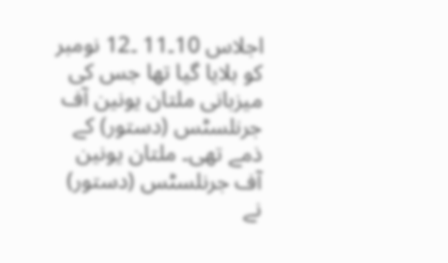اجلاس 10۔11 ۔12 نومبر کو بلایا گیا تھا جس کی میزبانی ملتان یونین آف جرنلسٹس (دستور) کے ذمے تھی۔ ملتان یونین آف جرنلسٹس (دستور) نے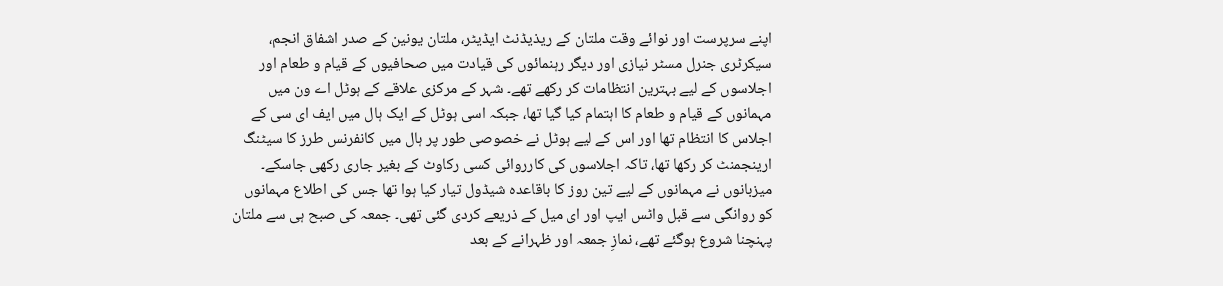اپنے سرپرست اور نوائے وقت ملتان کے ریذیڈنٹ ایڈیٹر، ملتان یونین کے صدر اشفاق انجم، سیکرٹری جنرل مسٹر نیازی اور دیگر رہنمائوں کی قیادت میں صحافیوں کے قیام و طعام اور اجلاسوں کے لیے بہترین انتظامات کر رکھے تھے۔ شہر کے مرکزی علاقے کے ہوٹل اے ون میں مہمانوں کے قیام و طعام کا اہتمام کیا گیا تھا، جبکہ اسی ہوٹل کے ایک ہال میں ایف ای سی کے اجلاس کا انتظام تھا اور اس کے لیے ہوٹل نے خصوصی طور پر ہال میں کانفرنس طرز کا سیٹنگ ارینجمنٹ کر رکھا تھا، تاکہ اجلاسوں کی کارروائی کسی رکاوٹ کے بغیر جاری رکھی جاسکے۔ میزبانوں نے مہمانوں کے لیے تین روز کا باقاعدہ شیڈول تیار کیا ہوا تھا جس کی اطلاع مہمانوں کو روانگی سے قبل واٹس ایپ اور ای میل کے ذریعے کردی گئی تھی۔ جمعہ کی صبح ہی سے ملتان پہنچنا شروع ہوگئے تھے، نمازِ جمعہ اور ظہرانے کے بعد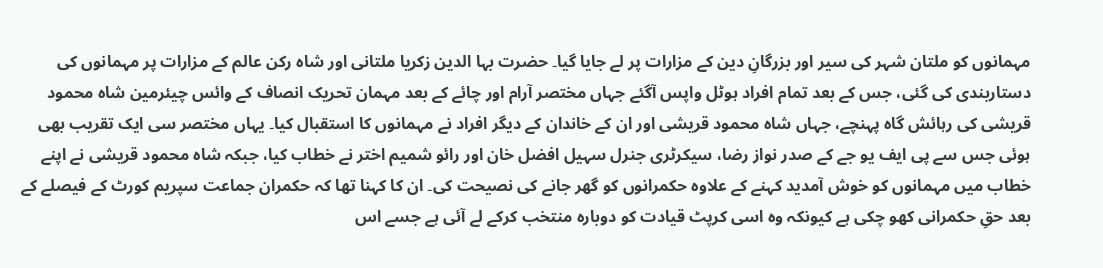مہمانوں کو ملتان شہر کی سیر اور بزرگانِ دین کے مزارات پر لے جایا گیا۔ حضرت بہا الدین زکریا ملتانی اور شاہ رکن عالم کے مزارات پر مہمانوں کی دستاربندی کی گئی، جس کے بعد تمام افراد ہوٹل واپس آگئے جہاں مختصر آرام اور چائے کے بعد مہمان تحریک انصاف کے وائس چیئرمین شاہ محمود قریشی کی رہائش گاہ پہنچے، جہاں شاہ محمود قریشی اور ان کے خاندان کے دیگر افراد نے مہمانوں کا استقبال کیا۔ یہاں مختصر سی ایک تقریب بھی ہوئی جس سے پی ایف یو جے کے صدر نواز رضا، سیکرٹری جنرل سہیل افضل خان اور رائو شمیم اختر نے خطاب کیا، جبکہ شاہ محمود قریشی نے اپنے خطاب میں مہمانوں کو خوش آمدید کہنے کے علاوہ حکمرانوں کو گھر جانے کی نصیحت کی۔ ان کا کہنا تھا کہ حکمران جماعت سپریم کورٹ کے فیصلے کے بعد حقِ حکمرانی کھو چکی ہے کیونکہ وہ اسی کرپٹ قیادت کو دوبارہ منتخب کرکے لے آئی ہے جسے اس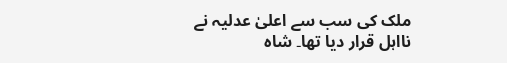ملک کی سب سے اعلیٰ عدلیہ نے نااہل قرار دیا تھا۔ شاہ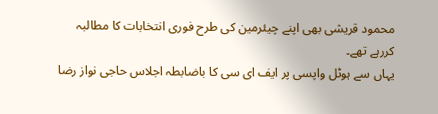محمود قریشی بھی اپنے چیئرمین کی طرح فوری انتخابات کا مطالبہ کررہے تھے۔
یہاں سے ہوٹل واپسی پر ایف ای سی کا باضابطہ اجلاس حاجی نواز رضا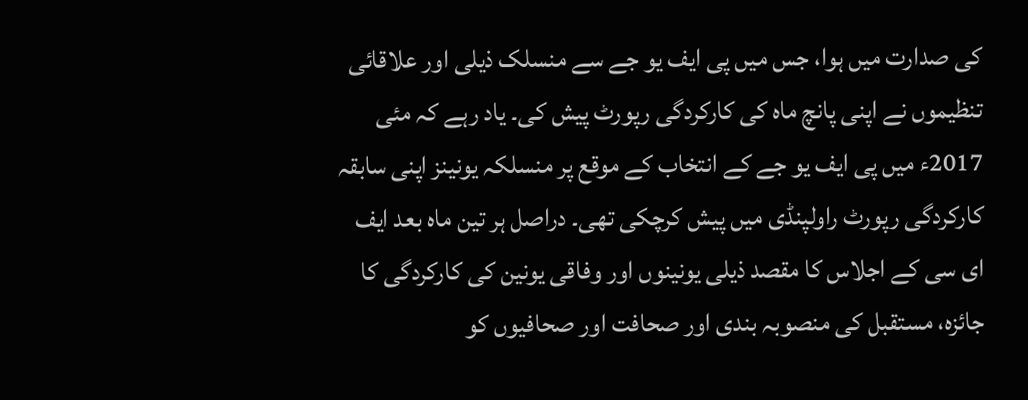کی صدارت میں ہوا، جس میں پی ایف یو جے سے منسلک ذیلی اور علاقائی تنظیموں نے اپنی پانچ ماہ کی کارکردگی رپورٹ پیش کی۔ یاد رہے کہ مئی 2017ء میں پی ایف یو جے کے انتخاب کے موقع پر منسلکہ یونینز اپنی سابقہ کارکردگی رپورٹ راولپنڈی میں پیش کرچکی تھی۔ دراصل ہر تین ماہ بعد ایف ای سی کے اجلاس کا مقصد ذیلی یونینوں اور وفاقی یونین کی کارکردگی کا جائزہ، مستقبل کی منصوبہ بندی اور صحافت اور صحافیوں کو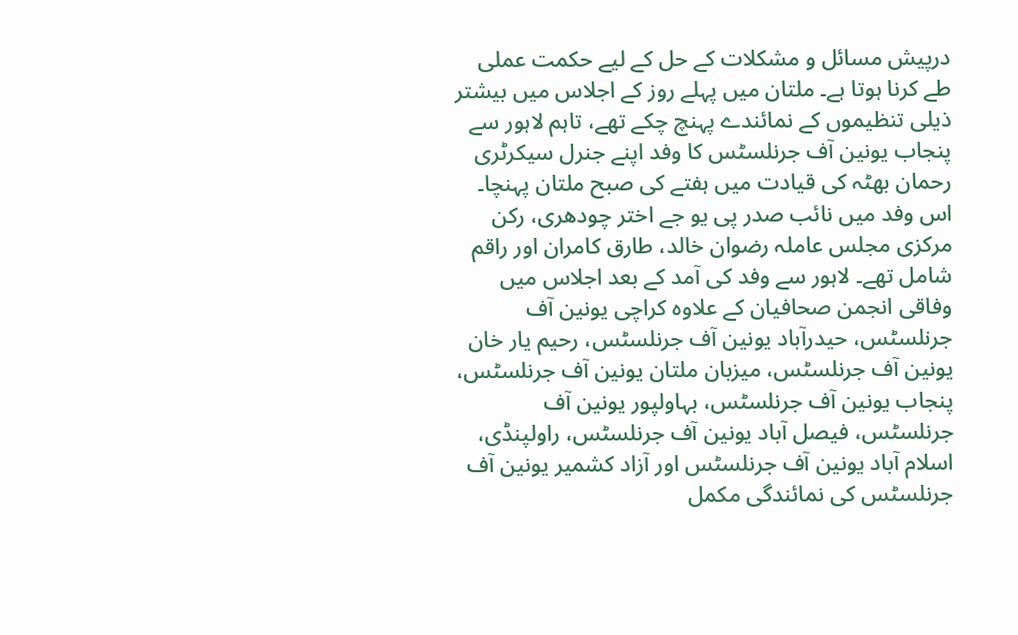درپیش مسائل و مشکلات کے حل کے لیے حکمت عملی طے کرنا ہوتا ہے۔ ملتان میں پہلے روز کے اجلاس میں بیشتر ذیلی تنظیموں کے نمائندے پہنچ چکے تھے، تاہم لاہور سے پنجاب یونین آف جرنلسٹس کا وفد اپنے جنرل سیکرٹری رحمان بھٹہ کی قیادت میں ہفتے کی صبح ملتان پہنچا۔ اس وفد میں نائب صدر پی یو جے اختر چودھری، رکن مرکزی مجلس عاملہ رضوان خالد، طارق کامران اور راقم شامل تھے۔ لاہور سے وفد کی آمد کے بعد اجلاس میں وفاقی انجمن صحافیان کے علاوہ کراچی یونین آف جرنلسٹس، حیدرآباد یونین آف جرنلسٹس، رحیم یار خان یونین آف جرنلسٹس، میزبان ملتان یونین آف جرنلسٹس، پنجاب یونین آف جرنلسٹس، بہاولپور یونین آف جرنلسٹس، فیصل آباد یونین آف جرنلسٹس، راولپنڈی، اسلام آباد یونین آف جرنلسٹس اور آزاد کشمیر یونین آف جرنلسٹس کی نمائندگی مکمل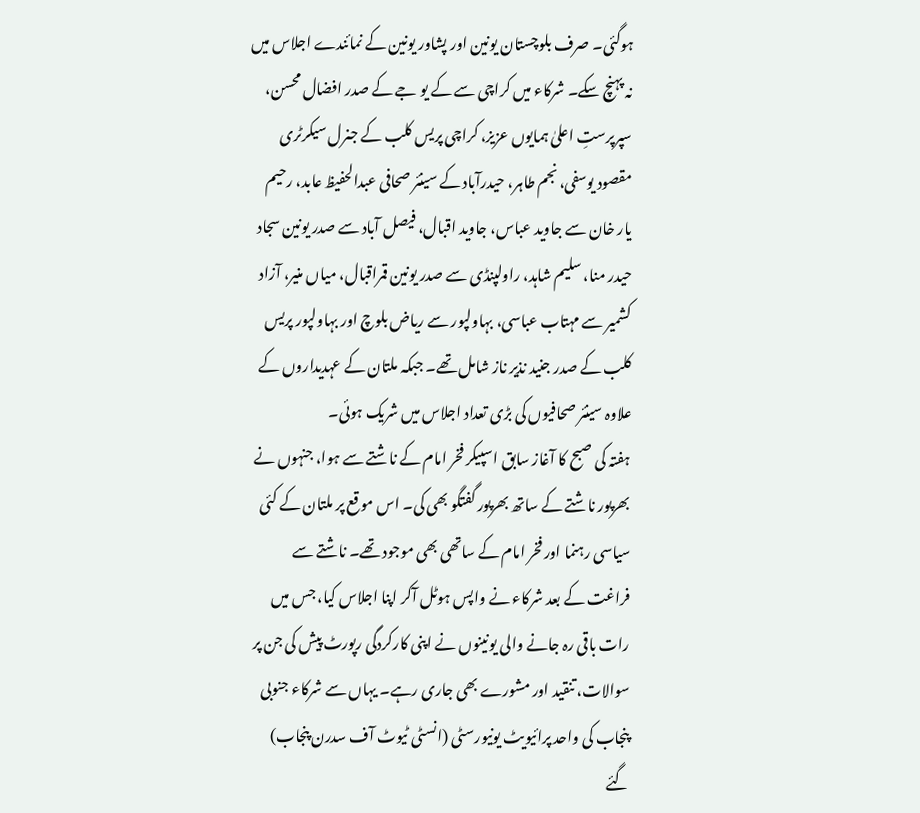ہوگئی۔ صرف بلوچستان یونین اور پشاور یونین کے نمائندے اجلاس میں نہ پہنچ سکے۔ شرکاء میں کراچی سے کے یو جے کے صدر افضال محسن، سپرپرستِ اعلیٰ ہمایوں عزیز، کراچی پریس کلب کے جنرل سیکرٹری مقصود یوسفی، نجم طاہر، حیدرآباد کے سینئر صحافی عبدالحفیظ عابد، رحیم یار خان سے جاوید عباس، جاوید اقبال، فیصل آباد سے صدر یونین سجاد حیدر منا، سلیم شاہد، راولپنڈی سے صدر یونین قمراقبال، میاں منیر، آزاد کشمیر سے مہتاب عباسی، بہاولپور سے ریاض بلوچ اور بہاولپور پریس کلب کے صدر جنید نذیر ناز شامل تھے۔ جبکہ ملتان کے عہدیداروں کے علاوہ سینئر صحافیوں کی بڑی تعداد اجلاس میں شریک ہوئی۔
ہفتہ کی صبح کا آغاز سابق اسپیکر فخر امام کے ناشتے سے ہوا، جنہوں نے بھرپور ناشتے کے ساتھ بھرپور گفتگو بھی کی۔ اس موقع پر ملتان کے کئی سیاسی رہنما اور فخر امام کے ساتھی بھی موجود تھے۔ ناشتے سے فراغت کے بعد شرکاء نے واپس ہوٹل آکر اپنا اجلاس کیا، جس میں رات باقی رہ جانے والی یونینوں نے اپنی کارکردگی رپورٹ پیش کی جن پر سوالات، تنقید اور مشورے بھی جاری رہے۔ یہاں سے شرکاء جنوبی پنجاب کی واحد پرائیویٹ یونیورسٹی (انسٹی ٹیوٹ آف سدرن پنجاب) گئے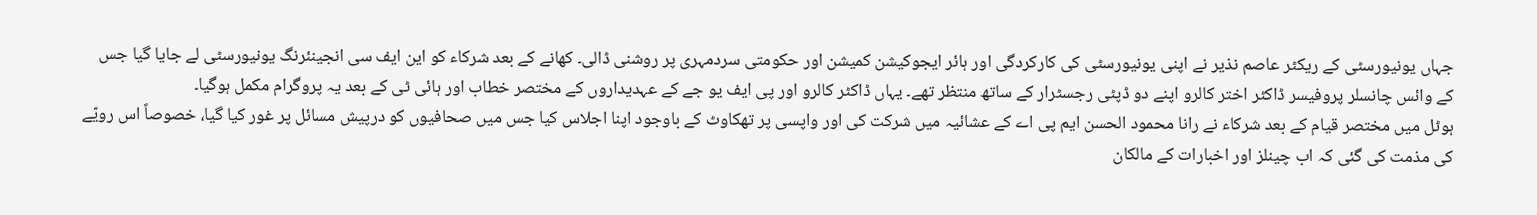جہاں یونیورسٹی کے ریکٹر عاصم نذیر نے اپنی یونیورسٹی کی کارکردگی اور ہائر ایجوکیشن کمیشن اور حکومتی سردمہری پر روشنی ڈالی۔ کھانے کے بعد شرکاء کو این ایف سی انجینئرنگ یونیورسٹی لے جایا گیا جس کے وائس چانسلر پروفیسر ڈاکٹر اختر کالرو اپنے دو ڈپٹی رجسٹرار کے ساتھ منتظر تھے۔ یہاں ڈاکٹر کالرو اور پی ایف یو جے کے عہدیداروں کے مختصر خطاب اور ہائی ٹی کے بعد یہ پروگرام مکمل ہوگیا۔
ہوٹل میں مختصر قیام کے بعد شرکاء نے رانا محمود الحسن ایم پی اے کے عشائیہ میں شرکت کی اور واپسی پر تھکاوٹ کے باوجود اپنا اجلاس کیا جس میں صحافیوں کو درپیش مسائل پر غور کیا گیا، خصوصاً اس رویّے کی مذمت کی گئی کہ اب چینلز اور اخبارات کے مالکان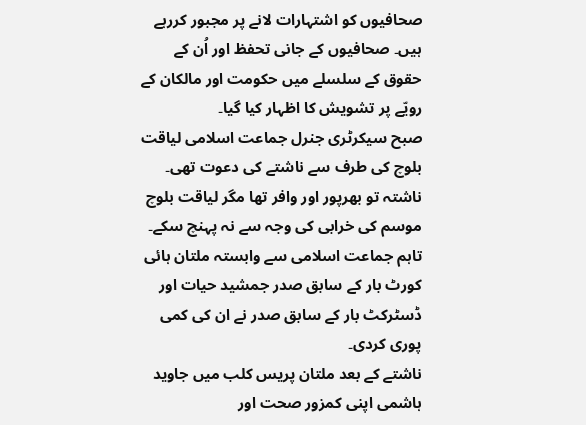صحافیوں کو اشتہارات لانے پر مجبور کررہے ہیں۔ صحافیوں کے جانی تحفظ اور اُن کے حقوق کے سلسلے میں حکومت اور مالکان کے رویّے پر تشویش کا اظہار کیا گیا۔
صبح سیکرٹری جنرل جماعت اسلامی لیاقت بلوچ کی طرف سے ناشتے کی دعوت تھی۔ ناشتہ تو بھرپور اور وافر تھا مگر لیاقت بلوچ موسم کی خرابی کی وجہ سے نہ پہنچ سکے۔ تاہم جماعت اسلامی سے وابستہ ملتان ہائی کورٹ بار کے سابق صدر جمشید حیات اور ڈسٹرکٹ بار کے سابق صدر نے ان کی کمی پوری کردی۔
ناشتے کے بعد ملتان پریس کلب میں جاوید ہاشمی اپنی کمزور صحت اور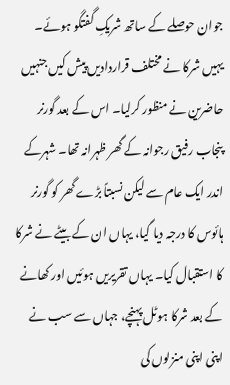جوان حوصلے کے ساتھ شریکِ گفتگو ہوئے۔ یہیں شرکا نے مختلف قراردادیں پیش کیں جنہیں حاضرین نے منظور کرلیا۔ اس کے بعد گورنر پنجاب رفیق رجوانہ کے گھر ظہرانہ تھا۔ شہرکے اندر ایک عام سے لیکن نسبتاً بڑے گھر کو گورنر ہائوس کا درجہ دیا گیا، یہاں ان کے بیٹے نے شرکا کا استقبال کیا۔ یہاں تقریریں ہوئیں اور کھانے کے بعد شرکا ہوٹل پہنچے، جہاں سے سب نے اپنی اپنی منزلوں کی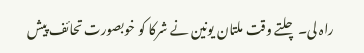راہ لی۔ چلتے وقت ملتان یونین نے شرکا کو خوبصورت تحائف پیش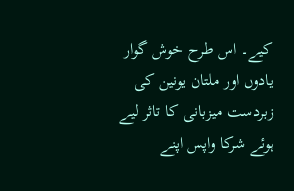کیے۔ اس طرح خوش گوار یادوں اور ملتان یونین کی زبردست میزبانی کا تاثر لیے ہوئے شرکا واپس اپنے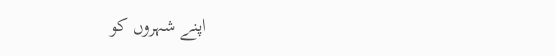اپنے شہروں کو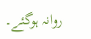روانہ ہوگئے۔